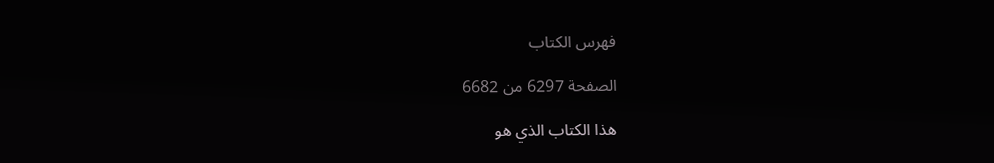فهرس الكتاب

الصفحة 6297 من 6682

هذا الكتاب الذي هو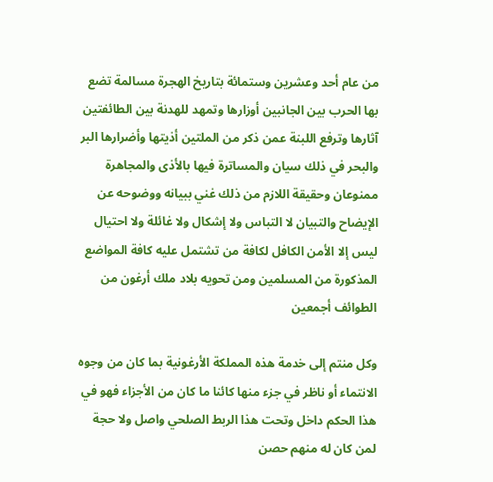من عام أحد وعشرين وستمائة بتاريخ الهجرة مسالمة تضع بها الحرب بين الجانبين أوزارها وتمهد للهدنة بين الطائفتين آثارها وترفع اللبنة عمن ذكر من الملتين أذيتها وأضرارها البر والبحر في ذلك سيان والمساترة فيها بالأذى والمجاهرة ممنوعان وحقيقة اللازم من ذلك غني ببيانه ووضوحه عن الإيضاح والتبيان لا التباس ولا إشكال ولا غائلة ولا احتيال ليس إلا الأمن الكافل لكافة من تشتمل عليه كافة المواضع المذكورة من المسلمين ومن تحويه بلاد ملك أرغون من الطوائف أجمعين

وكل منتم إلى خدمة هذه المملكة الأرغونية بما كان من وجوه الانتماء أو ناظر في جزء منها كائنا ما كان من الأجزاء فهو في هذا الحكم داخل وتحت هذا الربط الصلحي واصل ولا حجة لمن كان له منهم حصن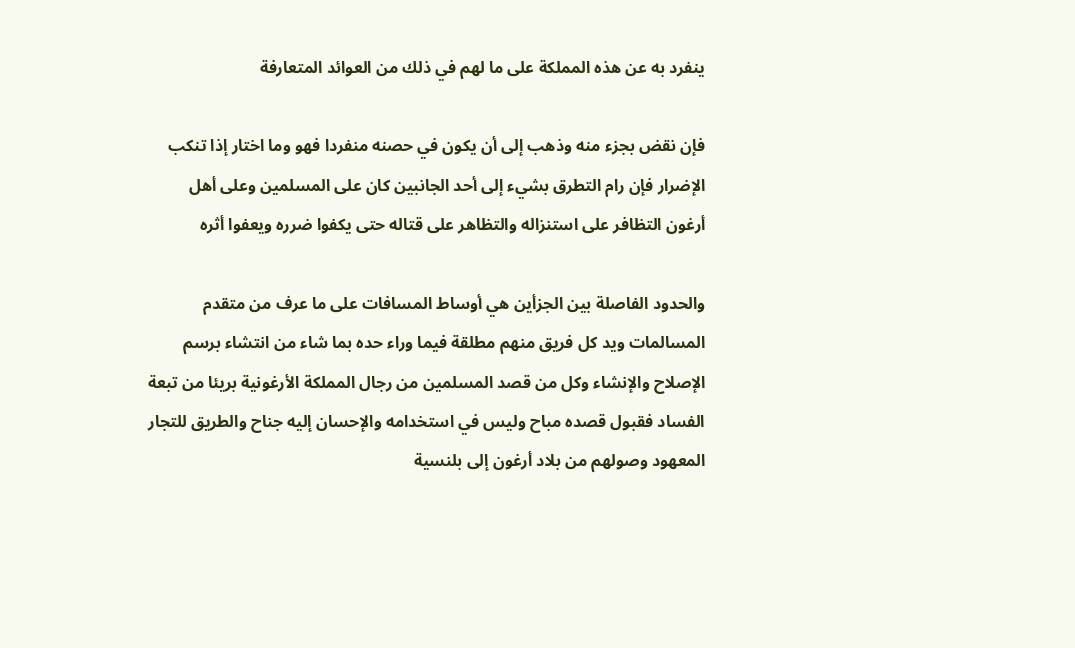ينفرد به عن هذه المملكة على ما لهم في ذلك من العوائد المتعارفة

فإن نقض بجزء منه وذهب إلى أن يكون في حصنه منفردا فهو وما اختار إذا تنكب الإضرار فإن رام التطرق بشيء إلى أحد الجانبين كان على المسلمين وعلى أهل أرغون التظافر على استنزاله والتظاهر على قتاله حتى يكفوا ضرره ويعفوا أثره

والحدود الفاصلة بين الجزأين هي أوساط المسافات على ما عرف من متقدم المسالمات ويد كل فريق منهم مطلقة فيما وراء حده بما شاء من انتشاء برسم الإصلاح والإنشاء وكل من قصد المسلمين من رجال المملكة الأرغونية بريئا من تبعة الفساد فقبول قصده مباح وليس في استخدامه والإحسان إليه جناح والطريق للتجار المعهود وصولهم من بلاد أرغون إلى بلنسية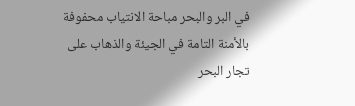في البر والبحر مباحة الانتياب محفوفة بالأمنة التامة في الجيئة والذهاب على تجار البحر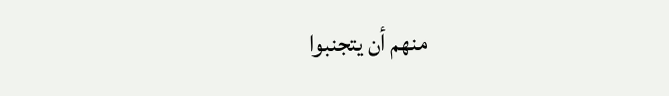منهم أن يتجنبوا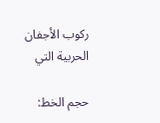ركوب الأجفان الحربية التي

حجم الخط: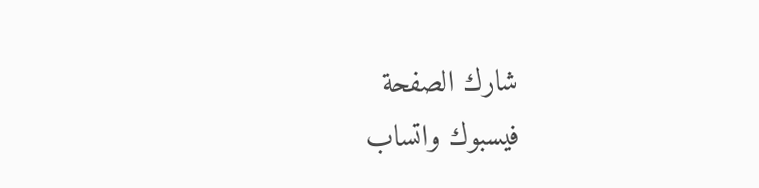شارك الصفحة
فيسبوك واتساب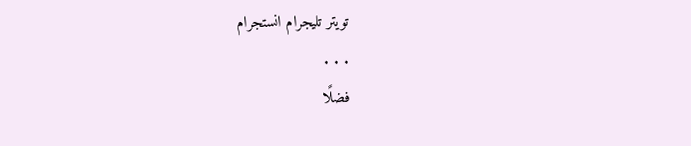تويتر تليجرام انستجرام
. . .
فضلًا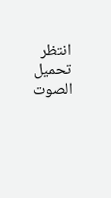انتظر تحميل الصوت